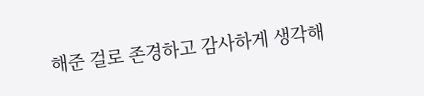해준 걸로 존경하고 감사하게 생각해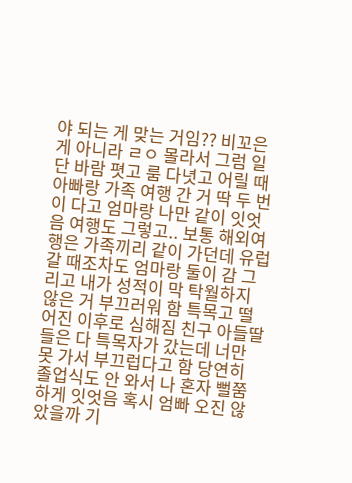야 되는 게 맞는 거임?? 비꼬은 게 아니라 ㄹㅇ 몰라서 그럼 일단 바람 폇고 룸 다녓고 어릴 때 아빠랑 가족 여행 간 거 딱 두 번이 다고 엄마랑 나만 같이 잇엇음 여행도 그렇고.. 보통 해외여행은 가족끼리 같이 가던데 유럽 갈 때조차도 엄마랑 둘이 감 그리고 내가 성적이 막 탁월하지 않은 거 부끄러워 함 특목고 떨어진 이후로 심해짐 친구 아들딸들은 다 특목자가 갔는데 너만 못 가서 부끄럽다고 함 당연히 졸업식도 안 와서 나 혼자 뻘쭘하게 잇엇음 혹시 엄빠 오진 않았을까 기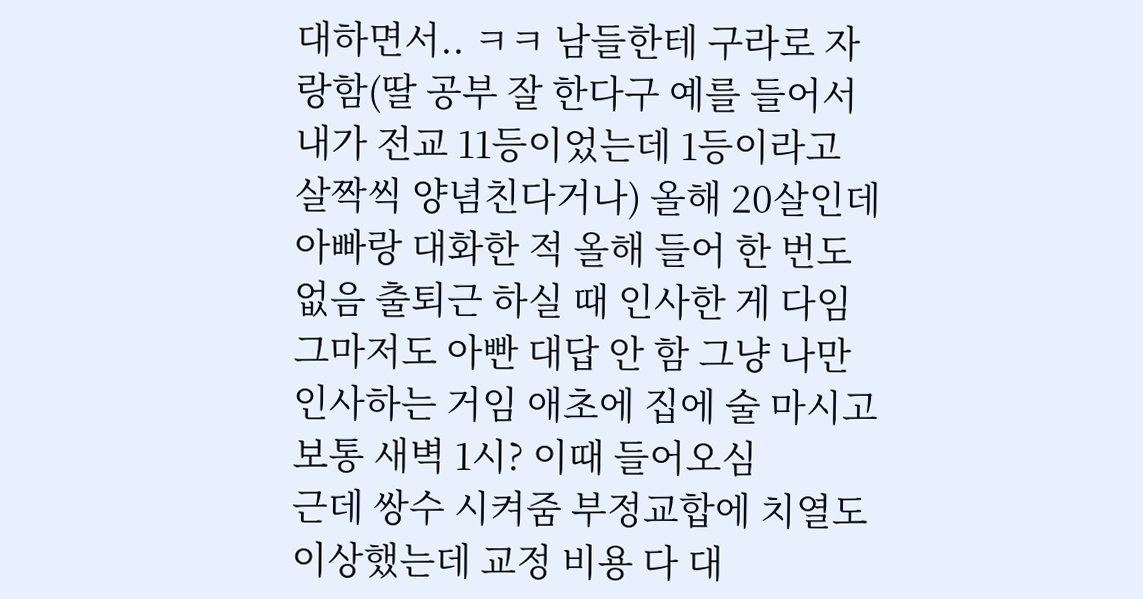대하면서.. ㅋㅋ 남들한테 구라로 자랑함(딸 공부 잘 한다구 예를 들어서 내가 전교 11등이었는데 1등이라고 살짝씩 양념친다거나) 올해 20살인데 아빠랑 대화한 적 올해 들어 한 번도 없음 출퇴근 하실 때 인사한 게 다임 그마저도 아빤 대답 안 함 그냥 나만 인사하는 거임 애초에 집에 술 마시고 보통 새벽 1시? 이때 들어오심
근데 쌍수 시켜줌 부정교합에 치열도 이상했는데 교정 비용 다 대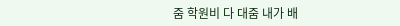줌 학원비 다 대줌 내가 배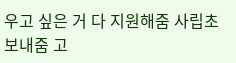우고 싶은 거 다 지원해줌 사립초 보내줌 고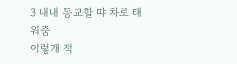3 내내 등교할 땨 차로 태워줌
이렇개 적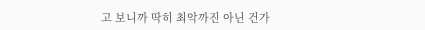고 보니까 딱히 최악까진 아닌 건가